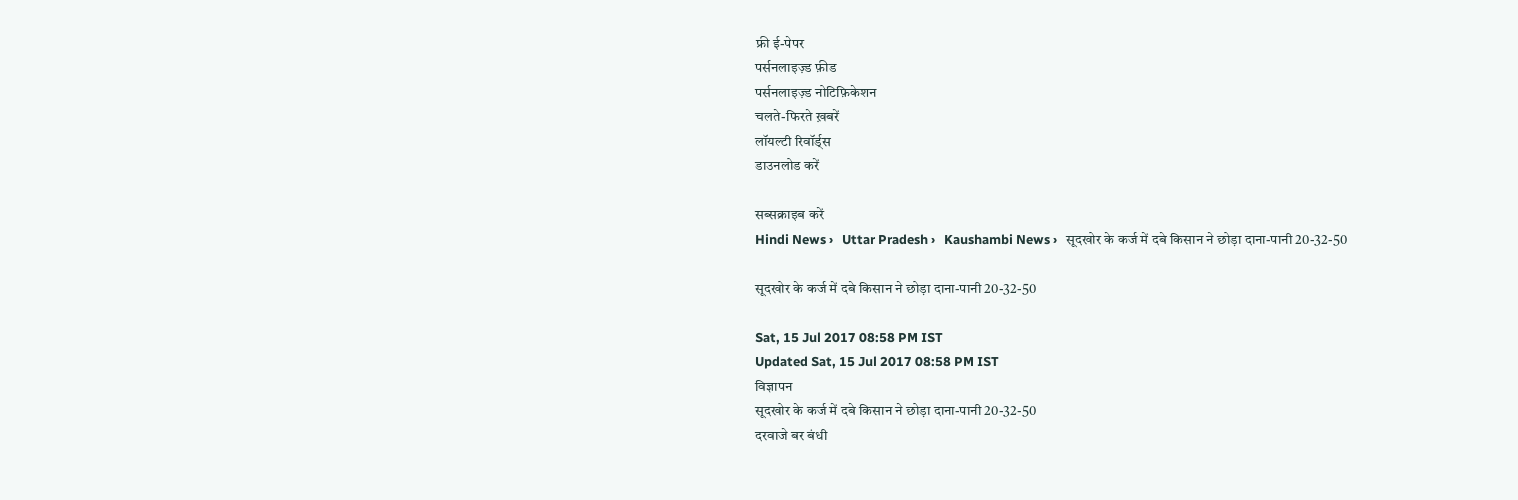फ्री ई-पेपर
पर्सनलाइज़्ड फ़ीड
पर्सनलाइज़्ड नोटिफ़िकेशन
चलते-फिरते ख़बरें
लॉयल्टी रिवॉर्ड्स
डाउनलोड करें

सब्सक्राइब करें
Hindi News ›   Uttar Pradesh ›   Kaushambi News ›   सूदखोर के कर्ज में दबे किसान ने छोड़ा दाना-पानी 20-32-50

सूदखोर के कर्ज में दबे किसान ने छोड़ा दाना-पानी 20-32-50

Sat, 15 Jul 2017 08:58 PM IST
Updated Sat, 15 Jul 2017 08:58 PM IST
विज्ञापन
सूदखोर के कर्ज में दबे किसान ने छोड़ा दाना-पानी 20-32-50
दरवाजे बर बंधी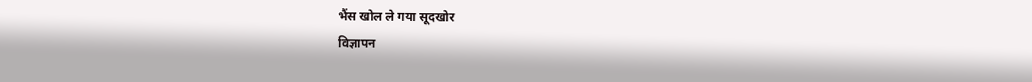भैंस खोल ले गया सूदखोर
विज्ञापन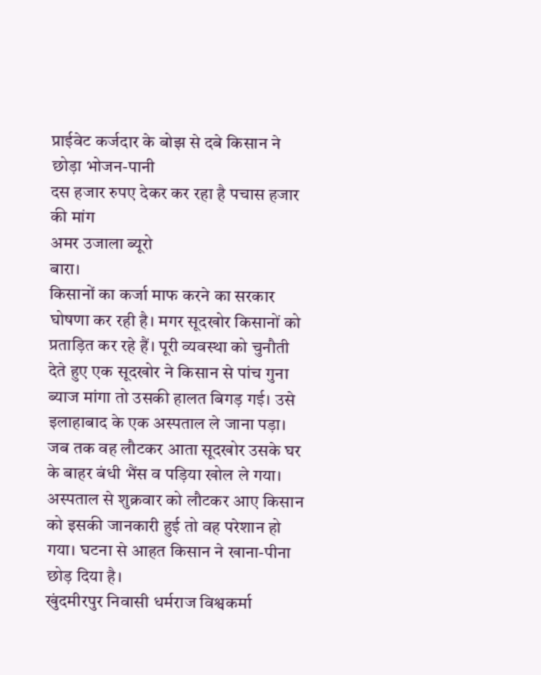प्राईवेट कर्जदार के बोझ से दबे किसान ने छोड़ा भोजन-पानी
दस हजार रुपए देकर कर रहा है पचास हजार की मांग
अमर उजाला ब्यूरो
बारा।
किसानों का कर्जा माफ करने का सरकार घोषणा कर रही है। मगर सूदखोर किसानों को प्रताड़ित कर रहे हैं। पूरी व्यवस्था को चुनौती देते हुए एक सूदखोर ने किसान से पांच गुना ब्याज मांगा तो उसकी हालत बिगड़ गई। उसे इलाहाबाद के एक अस्पताल ले जाना पड़ा। जब तक वह लौटकर आता सूदखोर उसके घर के बाहर बंधी भैंस व पड़िया खोल ले गया। अस्पताल से शुक्रवार को लौटकर आए किसान को इसकी जानकारी हुई तो वह परेशान हो गया। घटना से आहत किसान ने खाना-पीना छोड़ दिया है।
खुंदमीरपुर निवासी धर्मराज विश्वकर्मा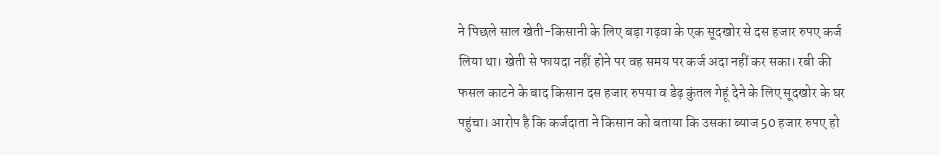ने पिछले साल खेती-किसानी के लिए बड़ा गढ़वा के एक सूदखोर से दस हजार रुपए कर्ज लिया था। खेती से फायदा नहीं होने पर वह समय पर कर्ज अदा नहीं कर सका। रबी की फसल काटने के बाद किसान दस हजार रुपया व डेढ़ कुंतल गेहूं देने के लिए सूदखोर के घर पहुंचा। आरोप है कि कर्जदाता ने किसान को बताया कि उसका ब्याज 50 हजार रुपए हो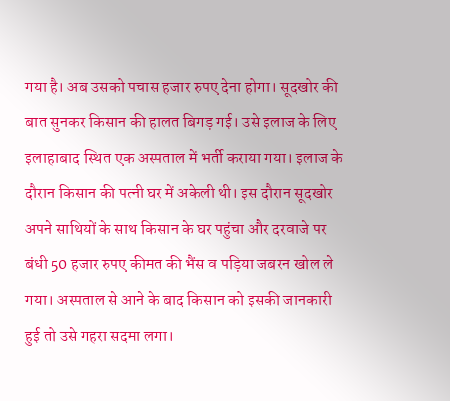गया है। अब उसको पचास हजार रुपए देना होगा। सूदखोर की बात सुनकर किसान की हालत बिगड़ गई। उसे इलाज के लिए इलाहाबाद स्थित एक अस्पताल में भर्ती कराया गया। इलाज के दौरान किसान की पत्नी घर में अकेली थी। इस दौरान सूदखोर अपने साथियों के साथ किसान के घर पहुंचा और दरवाजे पर बंधी 50 हजार रुपए कीमत की भैंस व पड़िया जबरन खोल ले गया। अस्पताल से आने के बाद किसान को इसकी जानकारी हुई तो उसे गहरा सदमा लगा।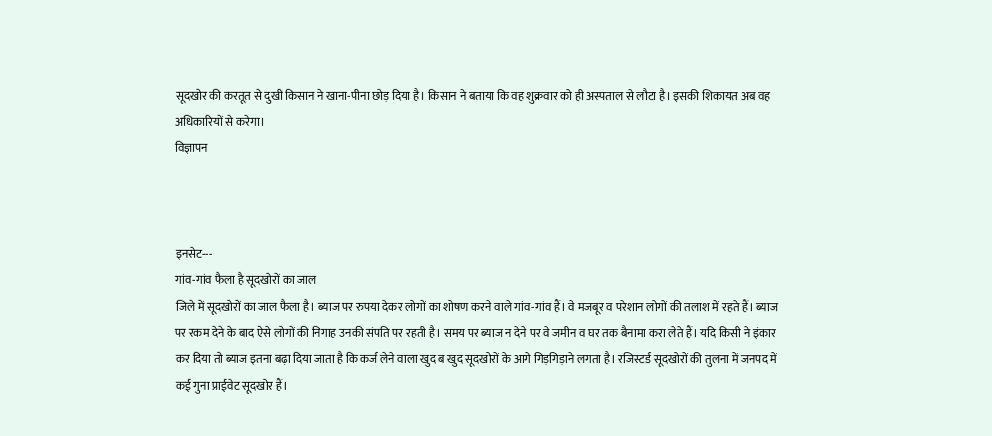सूदखोर की करतूत से दुखी किसान ने खाना-पीना छोड़ दिया है। किसान ने बताया कि वह शुक्रवार को ही अस्पताल से लौटा है। इसकी शिकायत अब वह अधिकारियों से करेगा।
विज्ञापन



इनसेट---
गांव-गांव फैला है सूदखोरों का जाल
जिले में सूदखोरों का जाल फैला है। ब्याज पर रुपया देकर लोगों का शोषण करने वाले गांव-गांव हैं। वे मजबूर व परेशान लोगों की तलाश में रहते हैं। ब्याज पर रकम देने के बाद ऐसे लोगों की निगाह उनकी संपति पर रहती है। समय पर ब्याज न देने पर वे जमीन व घर तक बैनामा करा लेते हैं। यदि किसी ने इंकार कर दिया तो ब्याज इतना बढ़ा दिया जाता है कि कर्ज लेने वाला खुद ब खुद सूदखोरों के आगे गिड़गिड़ाने लगता है। रजिस्टर्ड सूदखोरों की तुलना में जनपद में कई गुना प्राईवेट सूदखोर हैं।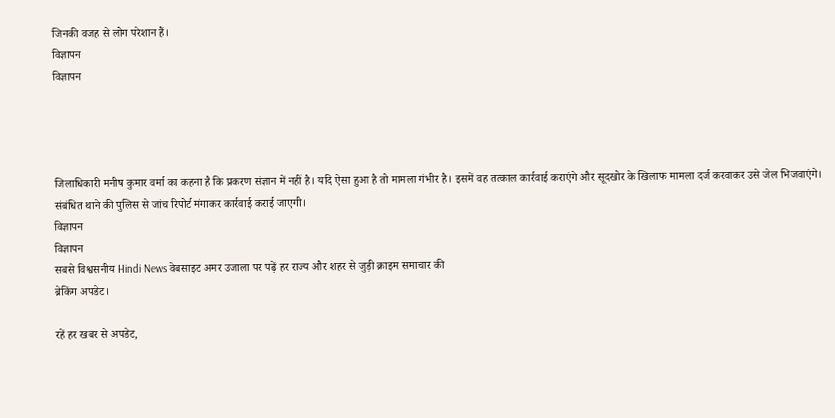जिनकी वजह से लोग परेशान हैं।
विज्ञापन
विज्ञापन




जिलाधिकारी मनीष कुमार वर्मा का कहना है कि प्रकरण संज्ञान में नहीं है। यदि ऐसा हुआ है तो मामला गंभीर है। इसमें वह तत्काल कार्रवाई कराएंगे और सूदखोर के खिलाफ मामला दर्ज करवाकर उसे जेल भिजवाएंगे। संबंधित थाने की पुलिस से जांच रिपोर्ट मंगाकर कार्रवाई कराई जाएगी।
विज्ञापन
विज्ञापन
सबसे विश्वसनीय Hindi News वेबसाइट अमर उजाला पर पढ़ें हर राज्य और शहर से जुड़ी क्राइम समाचार की
ब्रेकिंग अपडेट।

रहें हर खबर से अपडेट,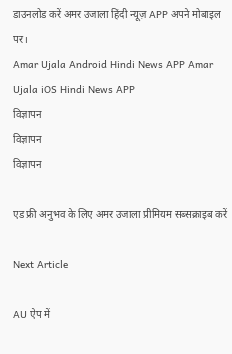डाउनलोड करें अमर उजाला हिंदी न्यूज़ APP अपने मोबाइल पर।
Amar Ujala Android Hindi News APP Amar Ujala iOS Hindi News APP
विज्ञापन
विज्ञापन
विज्ञापन

एड फ्री अनुभव के लिए अमर उजाला प्रीमियम सब्सक्राइब करें

Next Article

AU ऐप में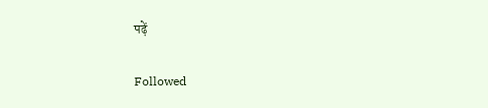पढ़ें

Followed